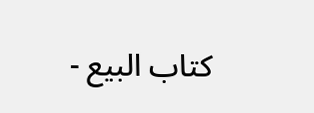كتاب البيع -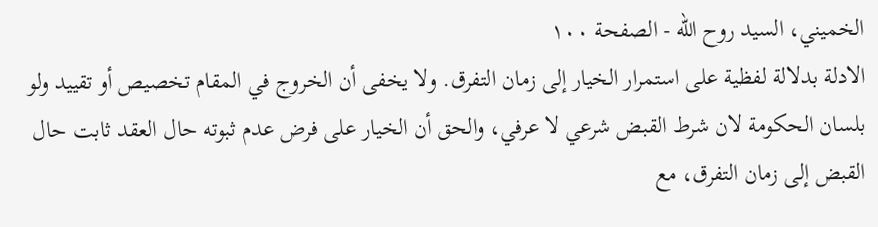الخميني، السيد روح الله - الصفحة ١٠٠
الادلة بدلالة لفظية على استمرار الخيار إلى زمان التفرق. ولا يخفى أن الخروج في المقام تخصيص أو تقييد ولو بلسان الحكومة لان شرط القبض شرعي لا عرفي، والحق أن الخيار على فرض عدم ثبوته حال العقد ثابت حال القبض إلى زمان التفرق، مع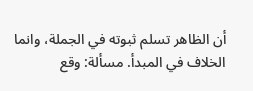أن الظاهر تسلم ثبوته في الجملة، وانما الخلاف في المبدأ. مسألة: وقع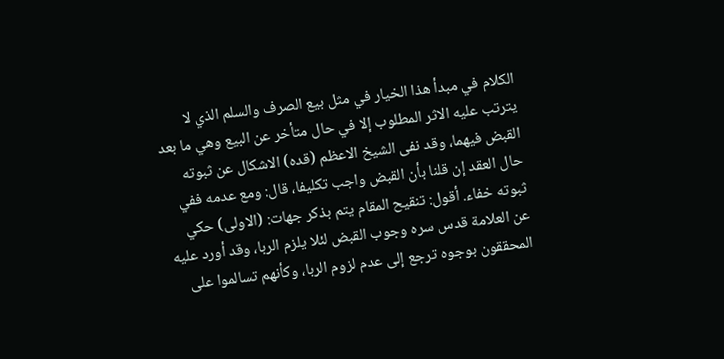الكلام في مبدأ هذا الخيار في مثل بيع الصرف والسلم الذي لا يترتب عليه الاثر المطلوب إلا في حال متأخر عن البيع وهي ما بعد القبض فيهما، وقد نفى الشيخ الاعظم (قده) الاشكال عن ثبوته حال العقد إن قلنا بأن القبض واجب تكليفا، قال: ومع عدمه ففي ثبوته خفاء. أقول: تنقيح المقام يتم بذكر جهات: (الاولى) حكي عن العلامة قدس سره وجوب القبض لئلا يلزم الربا، وقد أورد عليه المحققون بوجوه ترجع إلى عدم لزوم الربا، وكأنهم تسالموا على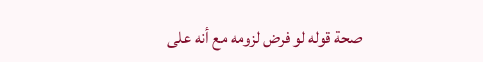صحة قوله لو فرض لزومه مع أنه على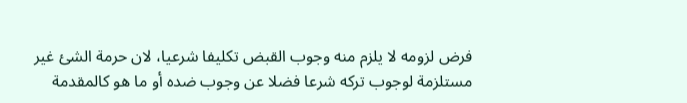فرض لزومه لا يلزم منه وجوب القبض تكليفا شرعيا، لان حرمة الشئ غير مستلزمة لوجوب تركه شرعا فضلا عن وجوب ضده أو ما هو كالمقدمة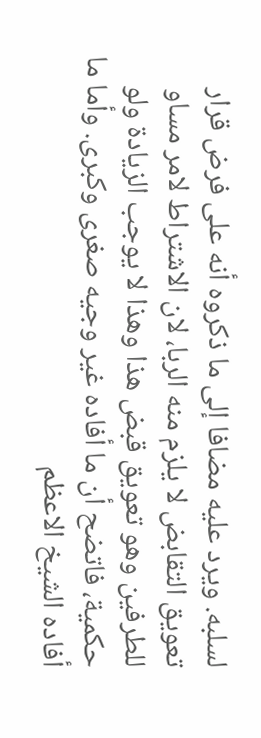لسلبه. ويرد عليه مضافا إلى ما ذكروه أنه على فرض قرار تعويق التقابض لا يلزم منه الربا، لان الاشتراط لامر مساو للطرفين وهو تعويق قبض هذا وهذا لا يوجب الزيادة ولو حكمية، فاتضح أن ما أفاده غير وجيه صغرى وكبرى. وأما ما أفاده الشيخ الاعظم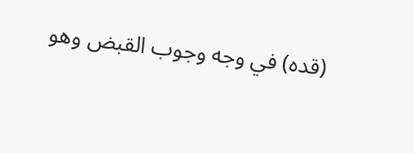(قده) في وجه وجوب القبض وهو